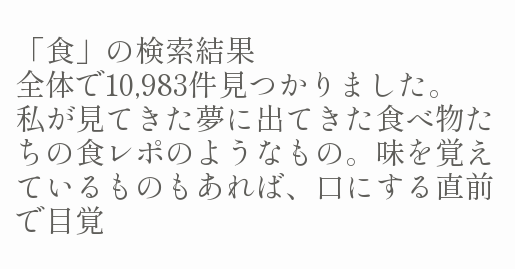「食」の検索結果
全体で10,983件見つかりました。
私が見てきた夢に出てきた食べ物たちの食レポのようなもの。味を覚えているものもあれば、口にする直前で目覚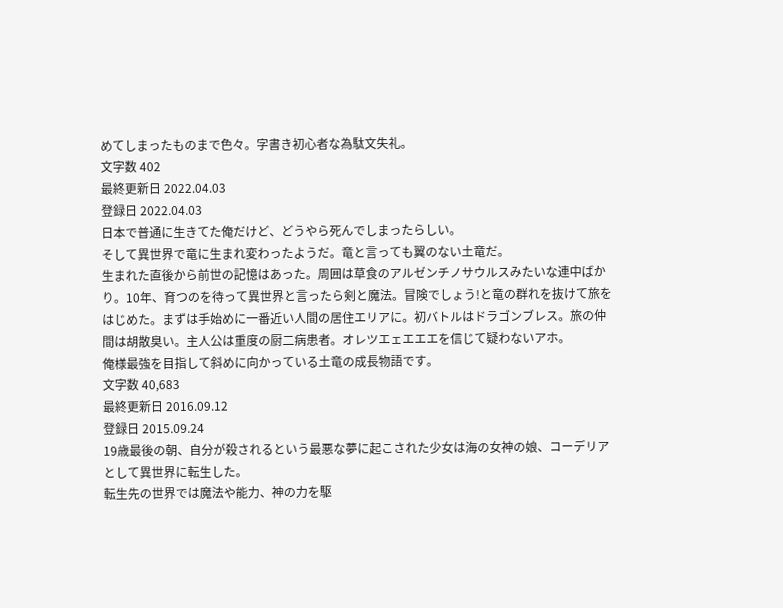めてしまったものまで色々。字書き初心者な為駄文失礼。
文字数 402
最終更新日 2022.04.03
登録日 2022.04.03
日本で普通に生きてた俺だけど、どうやら死んでしまったらしい。
そして異世界で竜に生まれ変わったようだ。竜と言っても翼のない土竜だ。
生まれた直後から前世の記憶はあった。周囲は草食のアルゼンチノサウルスみたいな連中ばかり。10年、育つのを待って異世界と言ったら剣と魔法。冒険でしょう!と竜の群れを抜けて旅をはじめた。まずは手始めに一番近い人間の居住エリアに。初バトルはドラゴンブレス。旅の仲間は胡散臭い。主人公は重度の厨二病患者。オレツエェエエエを信じて疑わないアホ。
俺様最強を目指して斜めに向かっている土竜の成長物語です。
文字数 40,683
最終更新日 2016.09.12
登録日 2015.09.24
19歳最後の朝、自分が殺されるという最悪な夢に起こされた少女は海の女神の娘、コーデリアとして異世界に転生した。
転生先の世界では魔法や能力、神の力を駆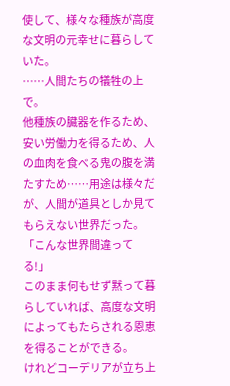使して、様々な種族が高度な文明の元幸せに暮らしていた。
……人間たちの犠牲の上で。
他種族の臓器を作るため、安い労働力を得るため、人の血肉を食べる鬼の腹を満たすため……用途は様々だが、人間が道具としか見てもらえない世界だった。
「こんな世界間違ってる!」
このまま何もせず黙って暮らしていれば、高度な文明によってもたらされる恩恵を得ることができる。
けれどコーデリアが立ち上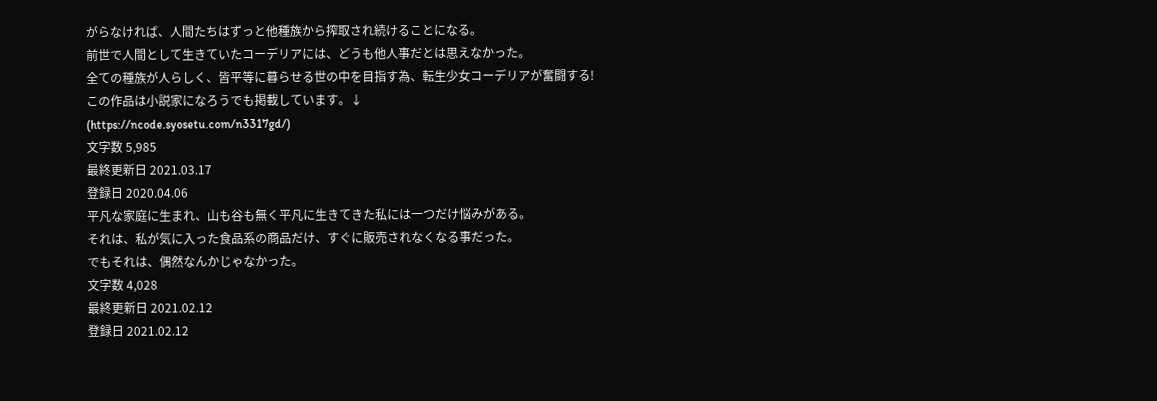がらなければ、人間たちはずっと他種族から搾取され続けることになる。
前世で人間として生きていたコーデリアには、どうも他人事だとは思えなかった。
全ての種族が人らしく、皆平等に暮らせる世の中を目指す為、転生少女コーデリアが奮闘する!
この作品は小説家になろうでも掲載しています。↓
(https://ncode.syosetu.com/n3317gd/)
文字数 5,985
最終更新日 2021.03.17
登録日 2020.04.06
平凡な家庭に生まれ、山も谷も無く平凡に生きてきた私には一つだけ悩みがある。
それは、私が気に入った食品系の商品だけ、すぐに販売されなくなる事だった。
でもそれは、偶然なんかじゃなかった。
文字数 4,028
最終更新日 2021.02.12
登録日 2021.02.12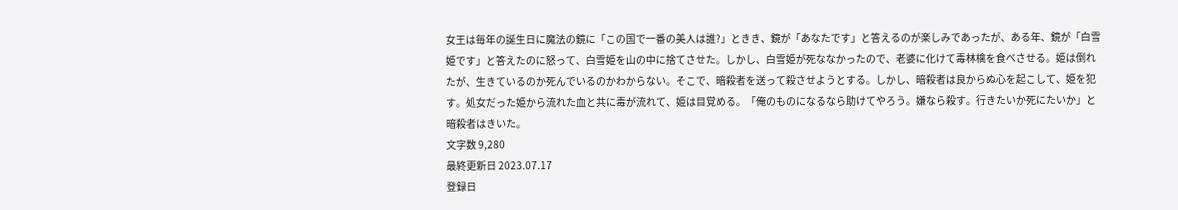女王は毎年の誕生日に魔法の鏡に「この国で一番の美人は誰?」ときき、鏡が「あなたです」と答えるのが楽しみであったが、ある年、鏡が「白雪姫です」と答えたのに怒って、白雪姫を山の中に捨てさせた。しかし、白雪姫が死ななかったので、老婆に化けて毒林檎を食べさせる。姫は倒れたが、生きているのか死んでいるのかわからない。そこで、暗殺者を送って殺させようとする。しかし、暗殺者は良からぬ心を起こして、姫を犯す。処女だった姫から流れた血と共に毒が流れて、姫は目覚める。「俺のものになるなら助けてやろう。嫌なら殺す。行きたいか死にたいか」と暗殺者はきいた。
文字数 9,280
最終更新日 2023.07.17
登録日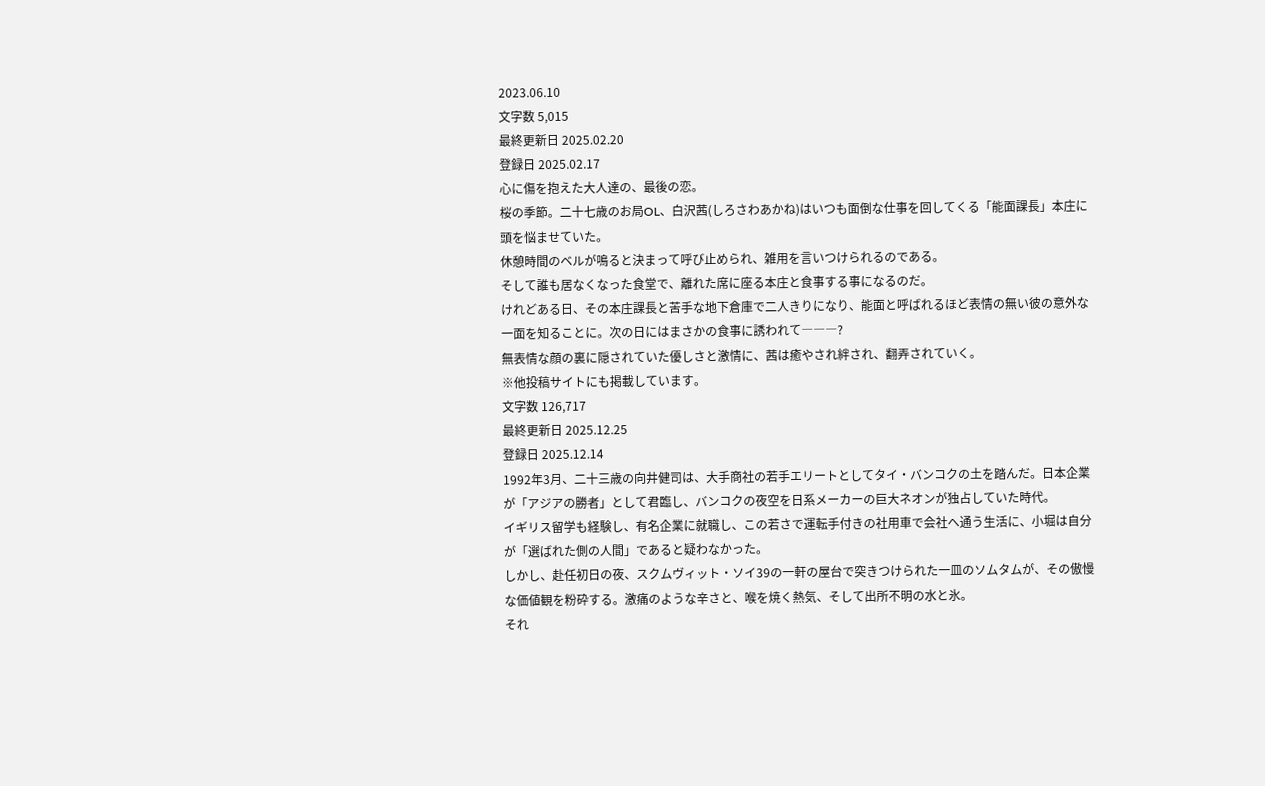2023.06.10
文字数 5,015
最終更新日 2025.02.20
登録日 2025.02.17
心に傷を抱えた大人達の、最後の恋。
桜の季節。二十七歳のお局OL、白沢茜(しろさわあかね)はいつも面倒な仕事を回してくる「能面課長」本庄に頭を悩ませていた。
休憩時間のベルが鳴ると決まって呼び止められ、雑用を言いつけられるのである。
そして誰も居なくなった食堂で、離れた席に座る本庄と食事する事になるのだ。
けれどある日、その本庄課長と苦手な地下倉庫で二人きりになり、能面と呼ばれるほど表情の無い彼の意外な一面を知ることに。次の日にはまさかの食事に誘われて―――?
無表情な顔の裏に隠されていた優しさと激情に、茜は癒やされ絆され、翻弄されていく。
※他投稿サイトにも掲載しています。
文字数 126,717
最終更新日 2025.12.25
登録日 2025.12.14
1992年3月、二十三歳の向井健司は、大手商社の若手エリートとしてタイ・バンコクの土を踏んだ。日本企業が「アジアの勝者」として君臨し、バンコクの夜空を日系メーカーの巨大ネオンが独占していた時代。
イギリス留学も経験し、有名企業に就職し、この若さで運転手付きの社用車で会社へ通う生活に、小堀は自分が「選ばれた側の人間」であると疑わなかった。
しかし、赴任初日の夜、スクムヴィット・ソイ39の一軒の屋台で突きつけられた一皿のソムタムが、その傲慢な価値観を粉砕する。激痛のような辛さと、喉を焼く熱気、そして出所不明の水と氷。
それ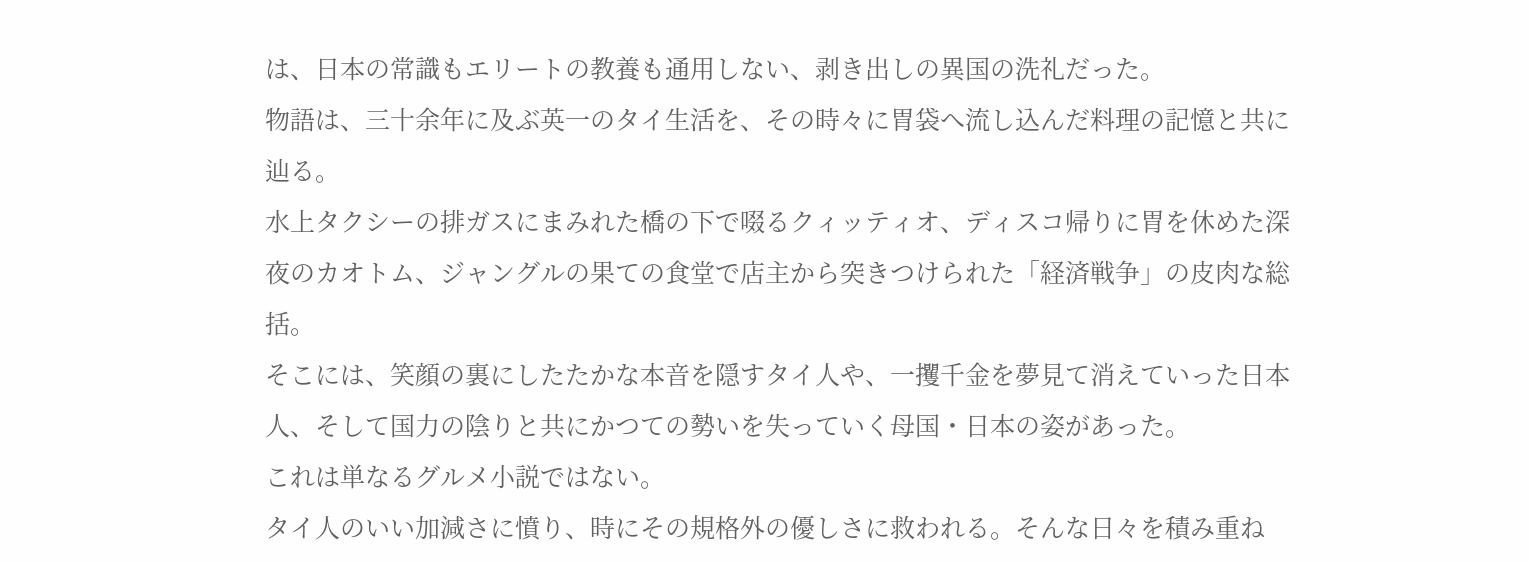は、日本の常識もエリートの教養も通用しない、剥き出しの異国の洗礼だった。
物語は、三十余年に及ぶ英一のタイ生活を、その時々に胃袋へ流し込んだ料理の記憶と共に辿る。
水上タクシーの排ガスにまみれた橋の下で啜るクィッティオ、ディスコ帰りに胃を休めた深夜のカオトム、ジャングルの果ての食堂で店主から突きつけられた「経済戦争」の皮肉な総括。
そこには、笑顔の裏にしたたかな本音を隠すタイ人や、一攫千金を夢見て消えていった日本人、そして国力の陰りと共にかつての勢いを失っていく母国・日本の姿があった。
これは単なるグルメ小説ではない。
タイ人のいい加減さに憤り、時にその規格外の優しさに救われる。そんな日々を積み重ね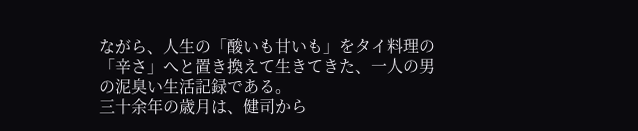ながら、人生の「酸いも甘いも」をタイ料理の「辛さ」へと置き換えて生きてきた、一人の男の泥臭い生活記録である。
三十余年の歳月は、健司から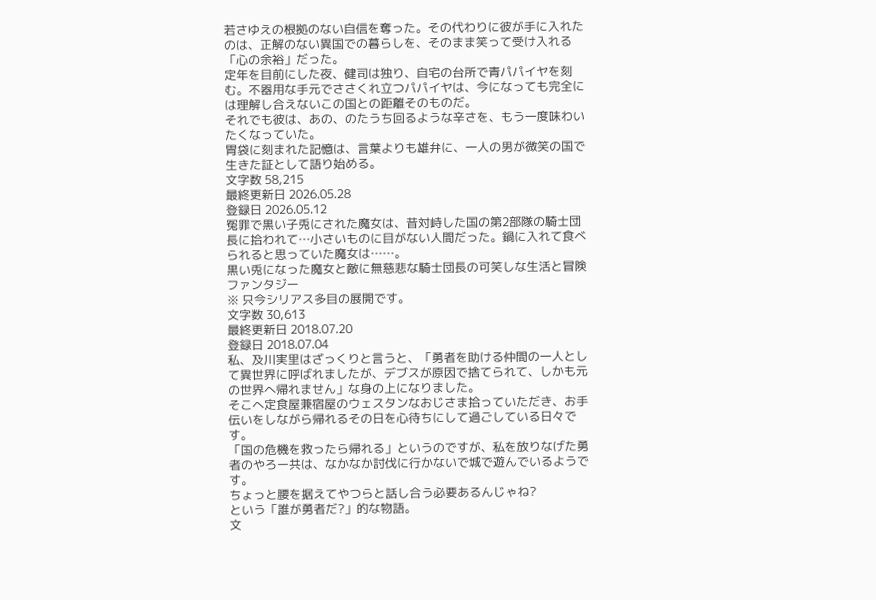若さゆえの根拠のない自信を奪った。その代わりに彼が手に入れたのは、正解のない異国での暮らしを、そのまま笑って受け入れる「心の余裕」だった。
定年を目前にした夜、健司は独り、自宅の台所で青パパイヤを刻む。不器用な手元でささくれ立つパパイヤは、今になっても完全には理解し合えないこの国との距離そのものだ。
それでも彼は、あの、のたうち回るような辛さを、もう一度味わいたくなっていた。
胃袋に刻まれた記憶は、言葉よりも雄弁に、一人の男が微笑の国で生きた証として語り始める。
文字数 58,215
最終更新日 2026.05.28
登録日 2026.05.12
冤罪で黒い子兎にされた魔女は、昔対峙した国の第2部隊の騎士団長に拾われて…小さいものに目がない人間だった。鍋に入れて食べられると思っていた魔女は……。
黒い兎になった魔女と敵に無慈悲な騎士団長の可笑しな生活と冒険ファンタジー
※ 只今シリアス多目の展開です。
文字数 30,613
最終更新日 2018.07.20
登録日 2018.07.04
私、及川実里はざっくりと言うと、「勇者を助ける仲間の一人として異世界に呼ばれましたが、デブスが原因で捨てられて、しかも元の世界へ帰れません」な身の上になりました。
そこへ定食屋兼宿屋のウェスタンなおじさま拾っていただき、お手伝いをしながら帰れるその日を心待ちにして過ごしている日々です。
「国の危機を救ったら帰れる」というのですが、私を放りなげた勇者のやろー共は、なかなか討伐に行かないで城で遊んでいるようです。
ちょっと腰を据えてやつらと話し合う必要あるんじゃね?
という「誰が勇者だ?」的な物語。
文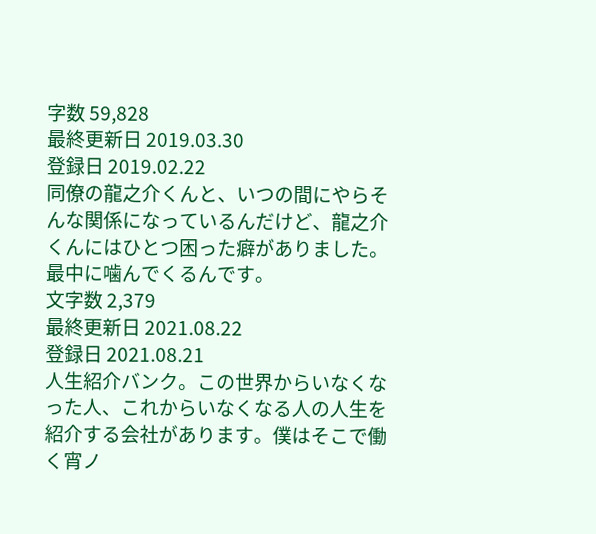字数 59,828
最終更新日 2019.03.30
登録日 2019.02.22
同僚の龍之介くんと、いつの間にやらそんな関係になっているんだけど、龍之介くんにはひとつ困った癖がありました。
最中に噛んでくるんです。
文字数 2,379
最終更新日 2021.08.22
登録日 2021.08.21
人生紹介バンク。この世界からいなくなった人、これからいなくなる人の人生を紹介する会社があります。僕はそこで働く宵ノ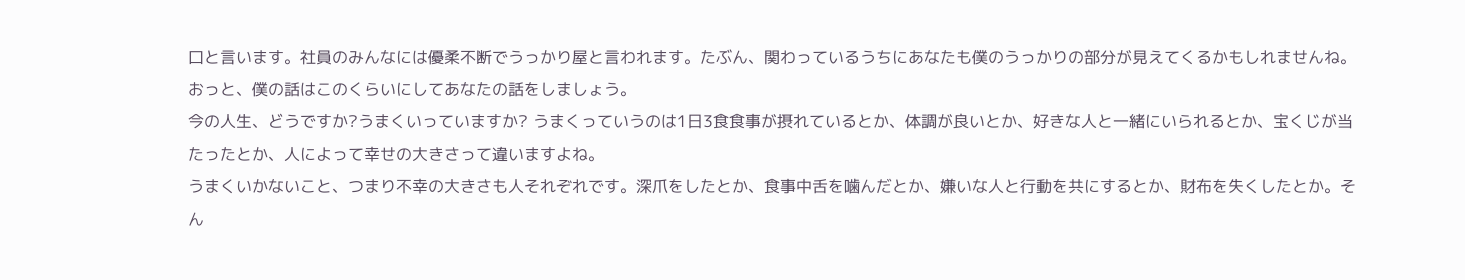口と言います。社員のみんなには優柔不断でうっかり屋と言われます。たぶん、関わっているうちにあなたも僕のうっかりの部分が見えてくるかもしれませんね。
おっと、僕の話はこのくらいにしてあなたの話をしましょう。
今の人生、どうですか?うまくいっていますか? うまくっていうのは1日3食食事が摂れているとか、体調が良いとか、好きな人と一緒にいられるとか、宝くじが当たったとか、人によって幸せの大きさって違いますよね。
うまくいかないこと、つまり不幸の大きさも人それぞれです。深爪をしたとか、食事中舌を噛んだとか、嫌いな人と行動を共にするとか、財布を失くしたとか。そん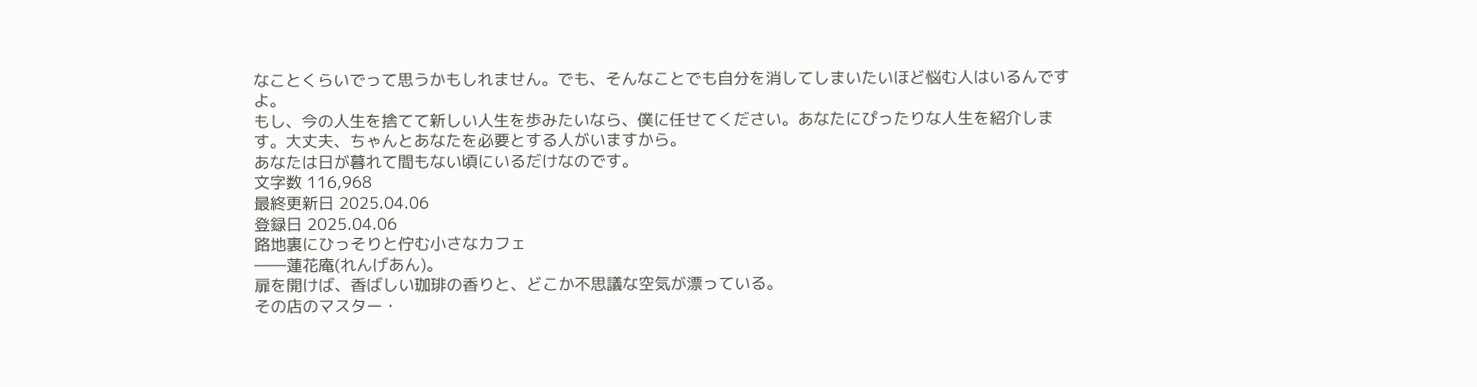なことくらいでって思うかもしれません。でも、そんなことでも自分を消してしまいたいほど悩む人はいるんですよ。
もし、今の人生を捨てて新しい人生を歩みたいなら、僕に任せてください。あなたにぴったりな人生を紹介します。大丈夫、ちゃんとあなたを必要とする人がいますから。
あなたは日が暮れて間もない頃にいるだけなのです。
文字数 116,968
最終更新日 2025.04.06
登録日 2025.04.06
路地裏にひっそりと佇む小さなカフェ
――蓮花庵(れんげあん)。
扉を開けば、香ばしい珈琲の香りと、どこか不思議な空気が漂っている。
その店のマスター・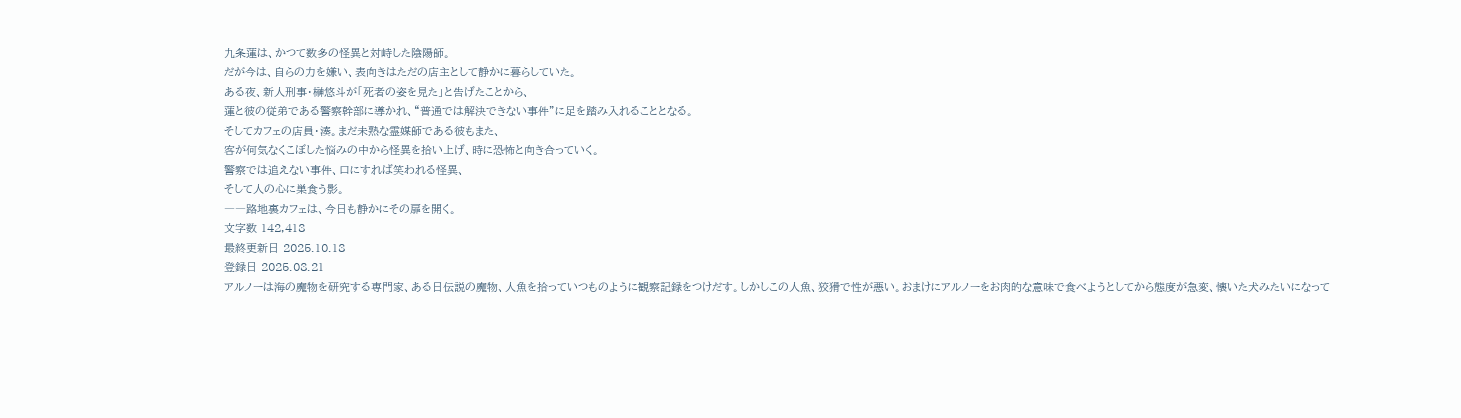九条蓮は、かつて数多の怪異と対峙した陰陽師。
だが今は、自らの力を嫌い、表向きはただの店主として静かに暮らしていた。
ある夜、新人刑事・榊悠斗が「死者の姿を見た」と告げたことから、
蓮と彼の従弟である警察幹部に導かれ、“普通では解決できない事件”に足を踏み入れることとなる。
そしてカフェの店員・湊。まだ未熟な霊媒師である彼もまた、
客が何気なくこぼした悩みの中から怪異を拾い上げ、時に恐怖と向き合っていく。
警察では追えない事件、口にすれば笑われる怪異、
そして人の心に巣食う影。
――路地裏カフェは、今日も静かにその扉を開く。
文字数 142,418
最終更新日 2025.10.18
登録日 2025.08.21
アルノーは海の魔物を研究する専門家、ある日伝説の魔物、人魚を拾っていつものように観察記録をつけだす。しかしこの人魚、狡猾で性が悪い。おまけにアルノーをお肉的な意味で食べようとしてから態度が急変、懐いた犬みたいになって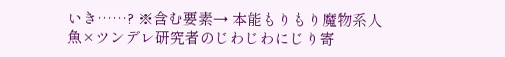いき……? ※含む要素→ 本能もりもり魔物系人魚×ツンデレ研究者のじわじわにじり寄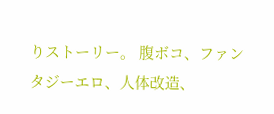りストーリー。 腹ボコ、ファンタジーエロ、人体改造、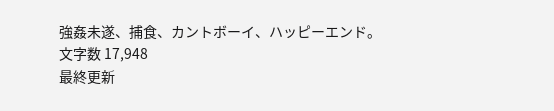強姦未遂、捕食、カントボーイ、ハッピーエンド。
文字数 17,948
最終更新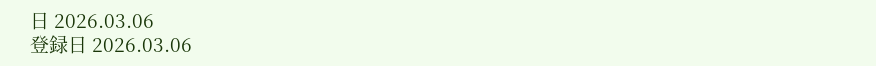日 2026.03.06
登録日 2026.03.06